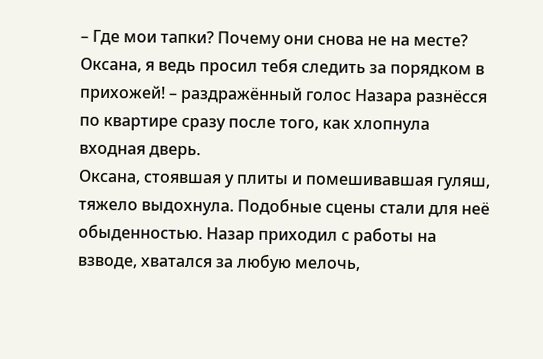– Где мои тапки? Почему они снова не на месте? Оксана, я ведь просил тебя следить за порядком в прихожей! – раздражённый голос Назара разнёсся по квартире сразу после того, как хлопнула входная дверь.
Оксана, стоявшая у плиты и помешивавшая гуляш, тяжело выдохнула. Подобные сцены стали для неё обыденностью. Назар приходил с работы на взводе, хватался за любую мелочь,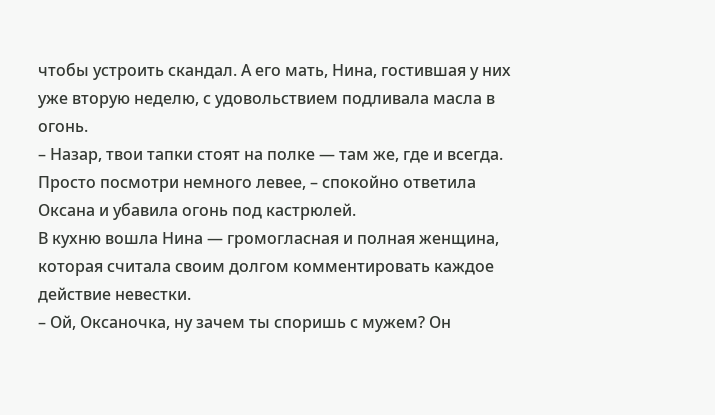чтобы устроить скандал. А его мать, Нина, гостившая у них уже вторую неделю, с удовольствием подливала масла в огонь.
– Назар, твои тапки стоят на полке — там же, где и всегда. Просто посмотри немного левее, – спокойно ответила Оксана и убавила огонь под кастрюлей.
В кухню вошла Нина — громогласная и полная женщина, которая считала своим долгом комментировать каждое действие невестки.
– Ой, Оксаночка, ну зачем ты споришь с мужем? Он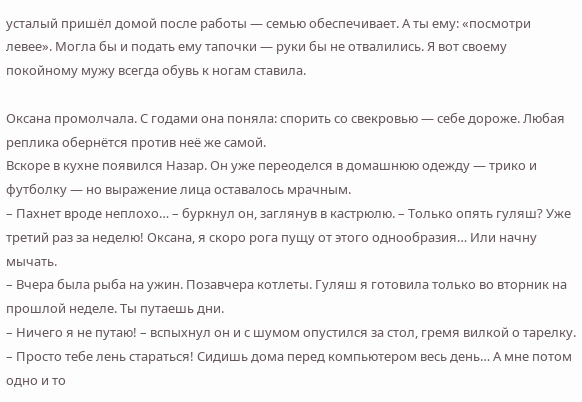усталый пришёл домой после работы — семью обеспечивает. А ты ему: «посмотри левее». Могла бы и подать ему тапочки — руки бы не отвалились. Я вот своему покойному мужу всегда обувь к ногам ставила.

Оксана промолчала. С годами она поняла: спорить со свекровью — себе дороже. Любая реплика обернётся против неё же самой.
Вскоре в кухне появился Назар. Он уже переоделся в домашнюю одежду — трико и футболку — но выражение лица оставалось мрачным.
– Пахнет вроде неплохо… – буркнул он, заглянув в кастрюлю. – Только опять гуляш? Уже третий раз за неделю! Оксана, я скоро рога пущу от этого однообразия… Или начну мычать.
– Вчера была рыба на ужин. Позавчера котлеты. Гуляш я готовила только во вторник на прошлой неделе. Ты путаешь дни.
– Ничего я не путаю! – вспыхнул он и с шумом опустился за стол, гремя вилкой о тарелку. – Просто тебе лень стараться! Сидишь дома перед компьютером весь день… А мне потом одно и то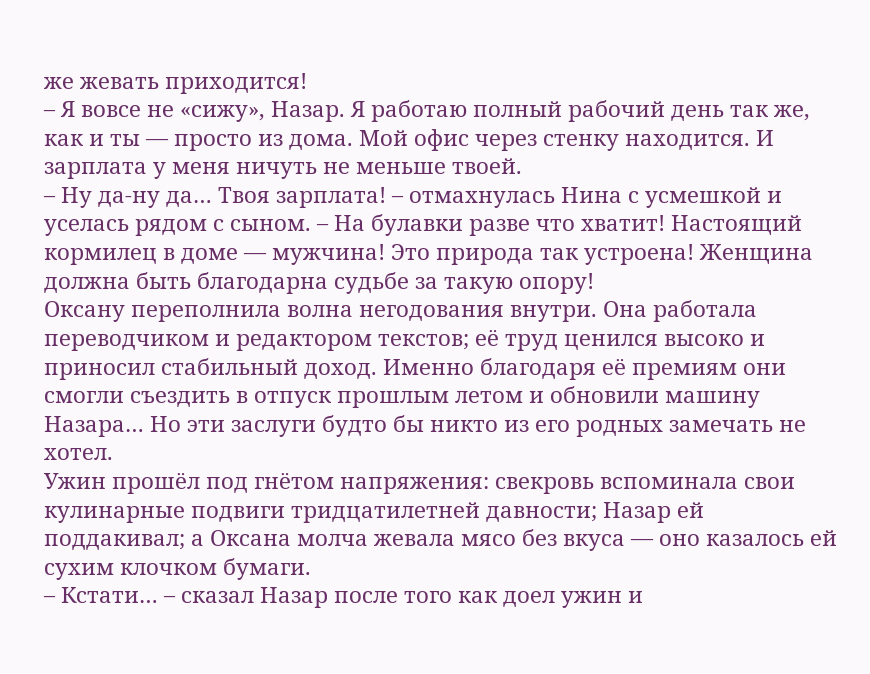же жевать приходится!
– Я вовсе не «сижу», Назар. Я работаю полный рабочий день так же, как и ты — просто из дома. Мой офис через стенку находится. И зарплата у меня ничуть не меньше твоей.
– Ну да-ну да… Твоя зарплата! – отмахнулась Нина с усмешкой и уселась рядом с сыном. – На булавки разве что хватит! Настоящий кормилец в доме — мужчина! Это природа так устроена! Женщина должна быть благодарна судьбе за такую опору!
Оксану переполнила волна негодования внутри. Она работала переводчиком и редактором текстов; её труд ценился высоко и приносил стабильный доход. Именно благодаря её премиям они смогли съездить в отпуск прошлым летом и обновили машину Назара… Но эти заслуги будто бы никто из его родных замечать не хотел.
Ужин прошёл под гнётом напряжения: свекровь вспоминала свои кулинарные подвиги тридцатилетней давности; Назар ей поддакивал; а Оксана молча жевала мясо без вкуса — оно казалось ей сухим клочком бумаги.
– Кстати… – сказал Назар после того как доел ужин и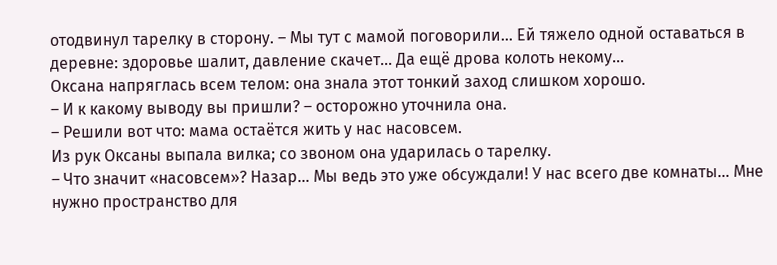отодвинул тарелку в сторону. – Мы тут с мамой поговорили… Ей тяжело одной оставаться в деревне: здоровье шалит, давление скачет… Да ещё дрова колоть некому…
Оксана напряглась всем телом: она знала этот тонкий заход слишком хорошо.
– И к какому выводу вы пришли? – осторожно уточнила она.
– Решили вот что: мама остаётся жить у нас насовсем.
Из рук Оксаны выпала вилка; со звоном она ударилась о тарелку.
– Что значит «насовсем»? Назар… Мы ведь это уже обсуждали! У нас всего две комнаты… Мне нужно пространство для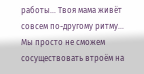работы… Твоя мама живёт совсем по-другому ритму… Мы просто не сможем сосуществовать втроём на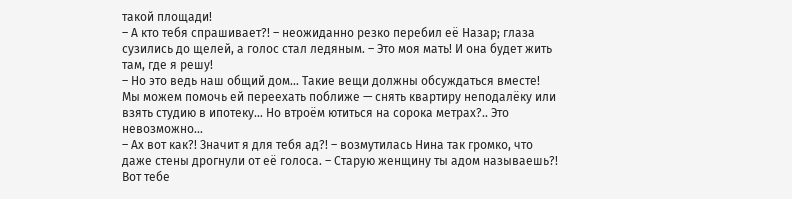такой площади!
– А кто тебя спрашивает?! – неожиданно резко перебил её Назар; глаза сузились до щелей, а голос стал ледяным. – Это моя мать! И она будет жить там, где я решу!
– Но это ведь наш общий дом… Такие вещи должны обсуждаться вместе! Мы можем помочь ей переехать поближе — снять квартиру неподалёку или взять студию в ипотеку… Но втроём ютиться на сорока метрах?.. Это невозможно…
– Ах вот как?! Значит я для тебя ад?! – возмутилась Нина так громко, что даже стены дрогнули от её голоса. – Старую женщину ты адом называешь?! Вот тебе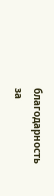благодарность за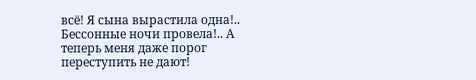всё! Я сына вырастила одна!.. Бессонные ночи провела!.. А теперь меня даже порог переступить не дают!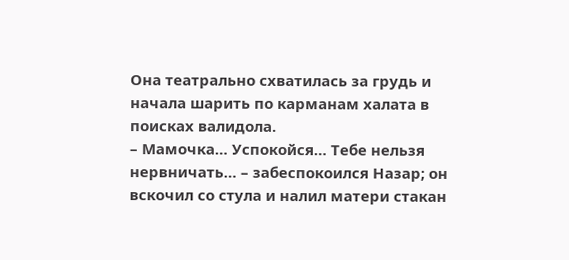Она театрально схватилась за грудь и начала шарить по карманам халата в поисках валидола.
– Мамочка… Успокойся… Тебе нельзя нервничать… – забеспокоился Назар; он вскочил со стула и налил матери стакан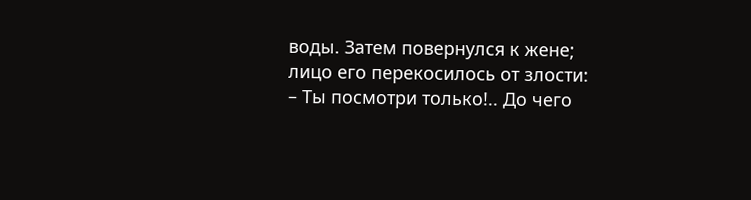воды. Затем повернулся к жене; лицо его перекосилось от злости:
– Ты посмотри только!.. До чего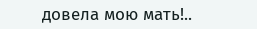довела мою мать!..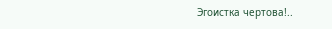Эгоистка чертова!..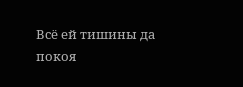Всё ей тишины да покоя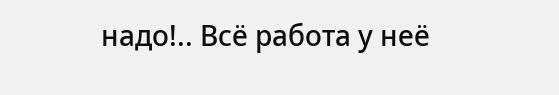надо!.. Всё работа у неё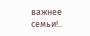важнее семьи!..